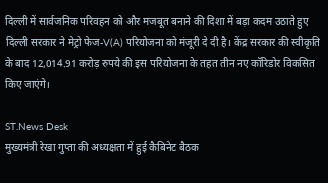दिल्ली में सार्वजनिक परिवहन को और मजबूत बनाने की दिशा में बड़ा कदम उठाते हुए दिल्ली सरकार ने मेट्रो फेज-V(A) परियोजना को मंजूरी दे दी है। केंद्र सरकार की स्वीकृति के बाद 12,014.91 करोड़ रुपये की इस परियोजना के तहत तीन नए कॉरिडोर विकसित किए जाएंगे।

ST.News Desk
मुख्यमंत्री रेखा गुप्ता की अध्यक्षता में हुई कैबिनेट बैठक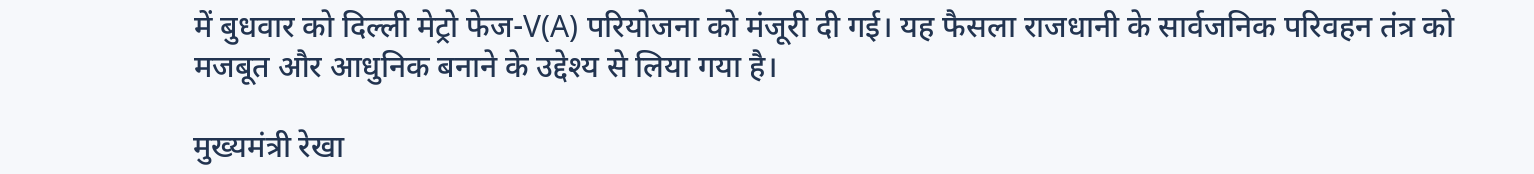में बुधवार को दिल्ली मेट्रो फेज-V(A) परियोजना को मंजूरी दी गई। यह फैसला राजधानी के सार्वजनिक परिवहन तंत्र को मजबूत और आधुनिक बनाने के उद्देश्य से लिया गया है।

मुख्यमंत्री रेखा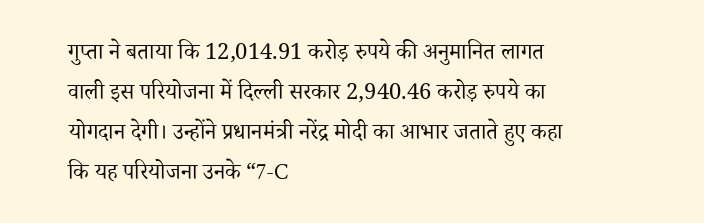गुप्ता ने बताया कि 12,014.91 करोड़ रुपये की अनुमानित लागत वाली इस परियोजना में दिल्ली सरकार 2,940.46 करोड़ रुपये का योगदान देगी। उन्होंने प्रधानमंत्री नरेंद्र मोदी का आभार जताते हुए कहा कि यह परियोजना उनके “7-C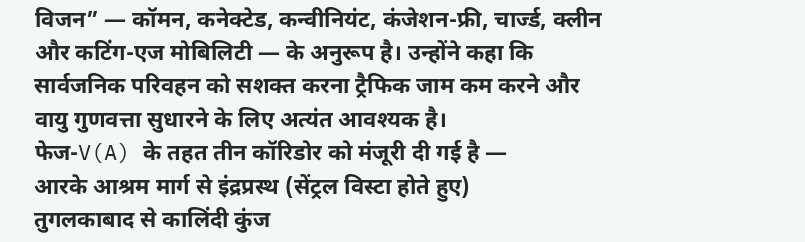विजन” — कॉमन, कनेक्टेड, कन्वीनियंट, कंजेशन-फ्री, चार्ज्ड, क्लीन और कटिंग-एज मोबिलिटी — के अनुरूप है। उन्होंने कहा कि सार्वजनिक परिवहन को सशक्त करना ट्रैफिक जाम कम करने और वायु गुणवत्ता सुधारने के लिए अत्यंत आवश्यक है।
फेज-V(A) के तहत तीन कॉरिडोर को मंजूरी दी गई है —
आरके आश्रम मार्ग से इंद्रप्रस्थ (सेंट्रल विस्टा होते हुए)
तुगलकाबाद से कालिंदी कुंज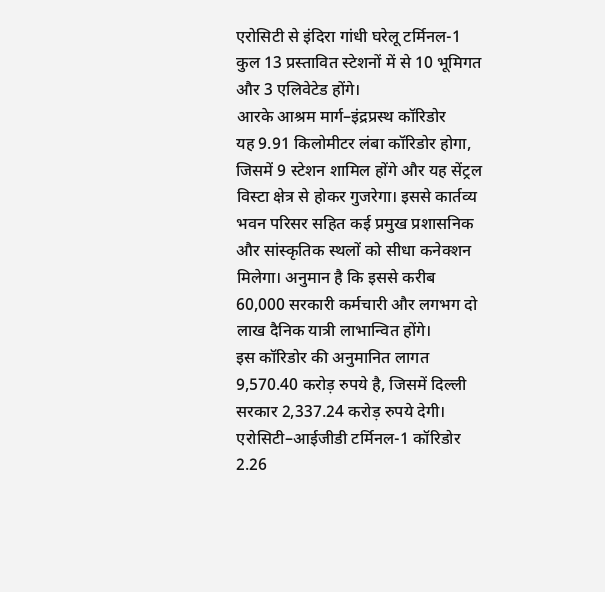एरोसिटी से इंदिरा गांधी घरेलू टर्मिनल-1
कुल 13 प्रस्तावित स्टेशनों में से 10 भूमिगत और 3 एलिवेटेड होंगे।
आरके आश्रम मार्ग–इंद्रप्रस्थ कॉरिडोर
यह 9.91 किलोमीटर लंबा कॉरिडोर होगा, जिसमें 9 स्टेशन शामिल होंगे और यह सेंट्रल विस्टा क्षेत्र से होकर गुजरेगा। इससे कार्तव्य भवन परिसर सहित कई प्रमुख प्रशासनिक और सांस्कृतिक स्थलों को सीधा कनेक्शन मिलेगा। अनुमान है कि इससे करीब 60,000 सरकारी कर्मचारी और लगभग दो लाख दैनिक यात्री लाभान्वित होंगे।
इस कॉरिडोर की अनुमानित लागत 9,570.40 करोड़ रुपये है, जिसमें दिल्ली सरकार 2,337.24 करोड़ रुपये देगी।
एरोसिटी–आईजीडी टर्मिनल-1 कॉरिडोर
2.26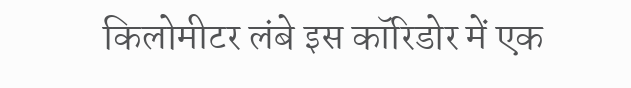किलोमीटर लंबे इस कॉरिडोर में एक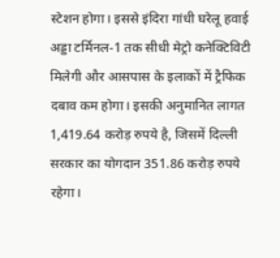स्टेशन होगा। इससे इंदिरा गांधी घरेलू हवाई अड्डा टर्मिनल-1 तक सीधी मेट्रो कनेक्टिविटी मिलेगी और आसपास के इलाकों में ट्रैफिक दबाव कम होगा। इसकी अनुमानित लागत 1,419.64 करोड़ रुपये है, जिसमें दिल्ली सरकार का योगदान 351.86 करोड़ रुपये रहेगा।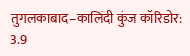तुगलकाबाद–कालिंदी कुंज कॉरिडोर:
3.9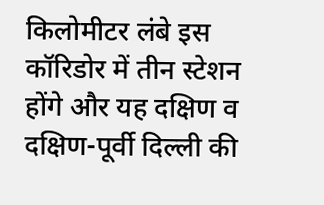किलोमीटर लंबे इस कॉरिडोर में तीन स्टेशन होंगे और यह दक्षिण व दक्षिण-पूर्वी दिल्ली की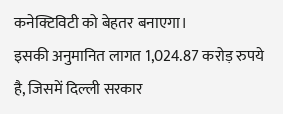कनेक्टिविटी को बेहतर बनाएगा।
इसकी अनुमानित लागत 1,024.87 करोड़ रुपये है, जिसमें दिल्ली सरकार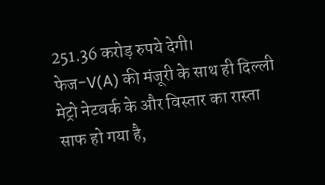251.36 करोड़ रुपये देगी।
फेज-V(A) की मंजूरी के साथ ही दिल्ली मेट्रो नेटवर्क के और विस्तार का रास्ता साफ हो गया है,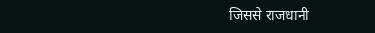जिससे राजधानी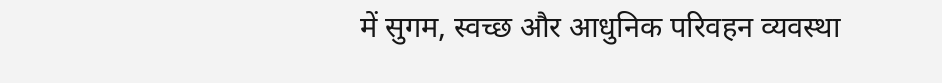में सुगम, स्वच्छ और आधुनिक परिवहन व्यवस्था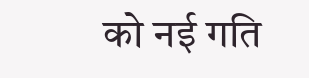को नई गति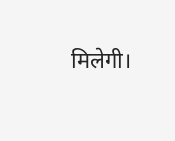मिलेगी।